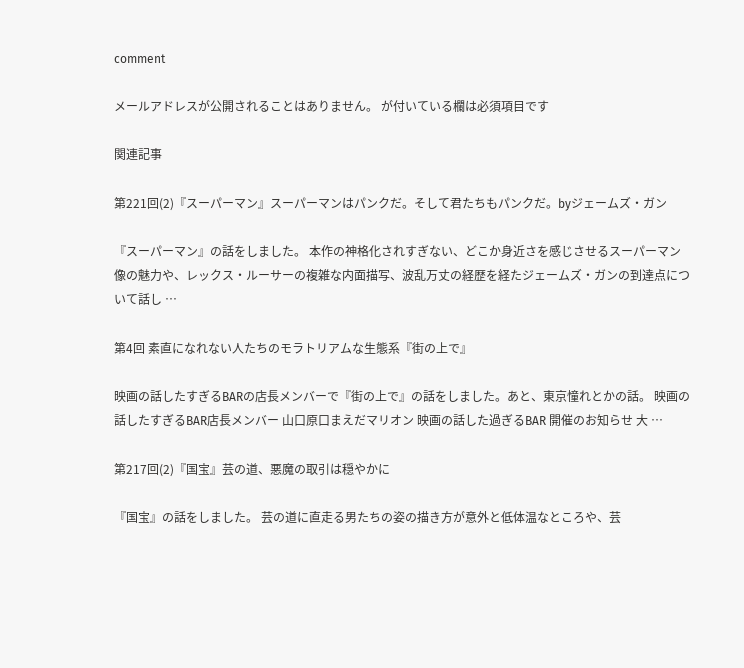comment

メールアドレスが公開されることはありません。 が付いている欄は必須項目です

関連記事

第221回(2)『スーパーマン』スーパーマンはパンクだ。そして君たちもパンクだ。byジェームズ・ガン

『スーパーマン』の話をしました。 本作の神格化されすぎない、どこか身近さを感じさせるスーパーマン像の魅力や、レックス・ルーサーの複雑な内面描写、波乱万丈の経歴を経たジェームズ・ガンの到達点について話し …

第4回 素直になれない人たちのモラトリアムな生態系『街の上で』

映画の話したすぎるBARの店長メンバーで『街の上で』の話をしました。あと、東京憧れとかの話。 映画の話したすぎるBAR店長メンバー 山口原口まえだマリオン 映画の話した過ぎるBAR 開催のお知らせ 大 …

第217回(2)『国宝』芸の道、悪魔の取引は穏やかに

『国宝』の話をしました。 芸の道に直走る男たちの姿の描き方が意外と低体温なところや、芸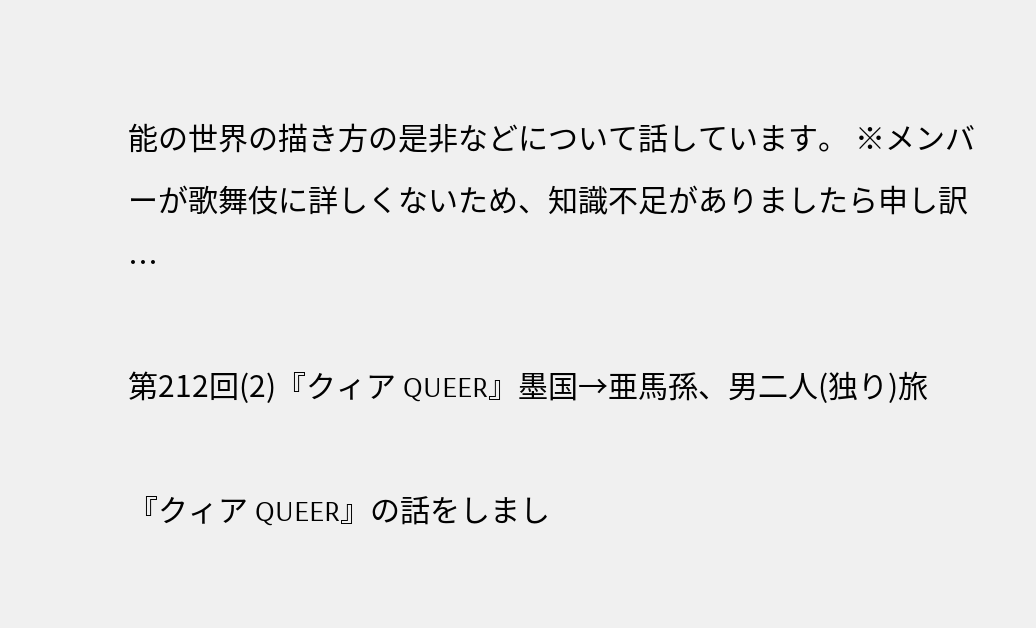能の世界の描き方の是非などについて話しています。 ※メンバーが歌舞伎に詳しくないため、知識不足がありましたら申し訳 …

第212回(2)『クィア QUEER』墨国→亜馬孫、男二人(独り)旅

『クィア QUEER』の話をしまし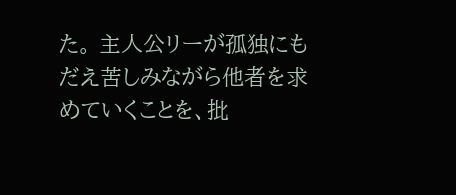た。 主人公リーが孤独にもだえ苦しみながら他者を求めていくことを、批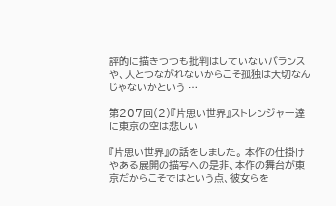評的に描きつつも批判はしていないバランスや、人とつながれないからこそ孤独は大切なんじゃないかという …

第207回(2)『片思い世界』ストレンジャー達に東京の空は悲しい

『片思い世界』の話をしました。 本作の仕掛けやある展開の描写への是非、本作の舞台が東京だからこそではという点、彼女らを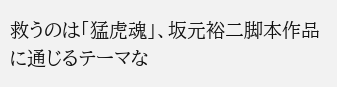救うのは「猛虎魂」、坂元裕二脚本作品に通じるテーマな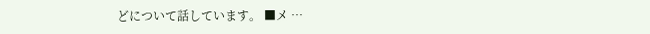どについて話しています。 ■メ …